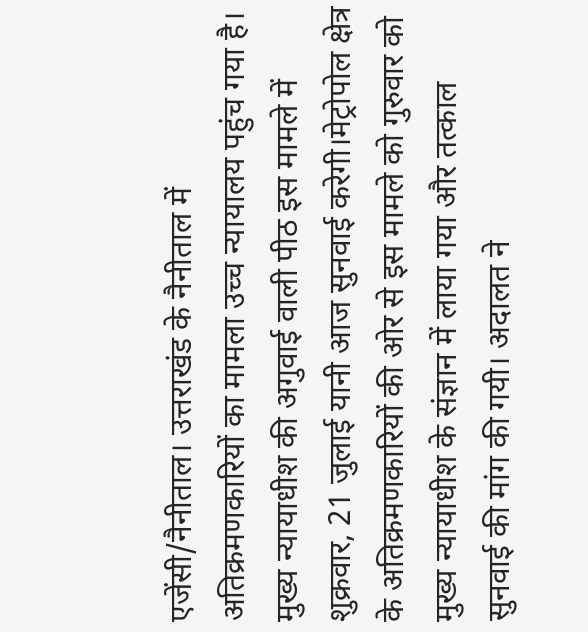एजेंसी/नैनीताल। उत्तराखंड के नैनीताल में अतिक्रमणकारियों का मामला उच्च न्यायालय पहुंच गया है। मुख्य न्यायाधीश की अगुवाई वाली पीठ इस मामले में शुक्रवार, 21 जुलाई यानी आज सुनवाई करेगी।मेट्रोपोल क्षेत्र के अतिक्रमणकारियों की ओर से इस मामले को गुरुवार को मुख्य न्यायाधीश के संज्ञान में लाया गया और तत्काल सुनवाई की मांग की गयी। अदालत ने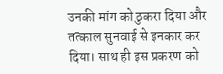उनकी मांग को ठुकरा दिया और तत्काल सुनवाई से इनकार कर दिया। साथ ही इस प्रकरण को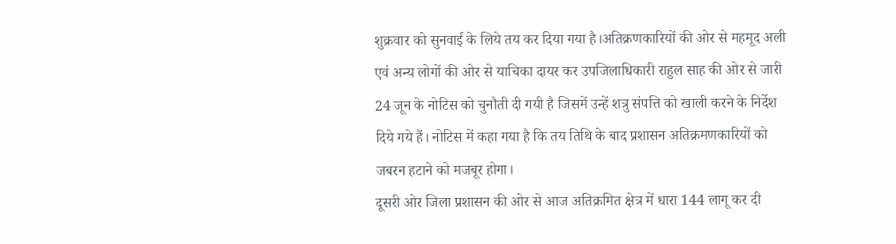शुक्रवार को सुनवाई के लिये तय कर दिया गया है।अतिक्रणकारियों की ओर से महमूद अली एवं अन्य लोगों की ओर से याचिका दायर कर उपजिलाधिकारी राहुल साह की ओर से जारी 24 जून के नोटिस को चुनौती दी गयी है जिसमें उन्हें शत्रु संपत्ति को खाली करने के निर्देश दिये गये हैं। नोटिस में कहा गया है कि तय तिथि के बाद प्रशासन अतिक्रमणकारियों को जबरन हटाने को मजबूर होगा।
दूसरी ओर जिला प्रशासन की ओर से आज अतिक्रमित क्षेत्र में धारा 144 लागू कर दी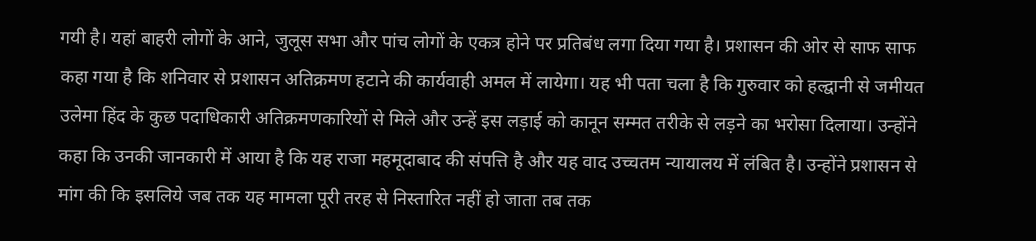गयी है। यहां बाहरी लोगों के आने, जुलूस सभा और पांच लोगों के एकत्र होने पर प्रतिबंध लगा दिया गया है। प्रशासन की ओर से साफ साफ कहा गया है कि शनिवार से प्रशासन अतिक्रमण हटाने की कार्यवाही अमल में लायेगा। यह भी पता चला है कि गुरुवार को हल्द्वानी से जमीयत उलेमा हिंद के कुछ पदाधिकारी अतिक्रमणकारियों से मिले और उन्हें इस लड़ाई को कानून सम्मत तरीके से लड़ने का भरोसा दिलाया। उन्होंने कहा कि उनकी जानकारी में आया है कि यह राजा महमूदाबाद की संपत्ति है और यह वाद उच्चतम न्यायालय में लंबित है। उन्होंने प्रशासन से मांग की कि इसलिये जब तक यह मामला पूरी तरह से निस्तारित नहीं हो जाता तब तक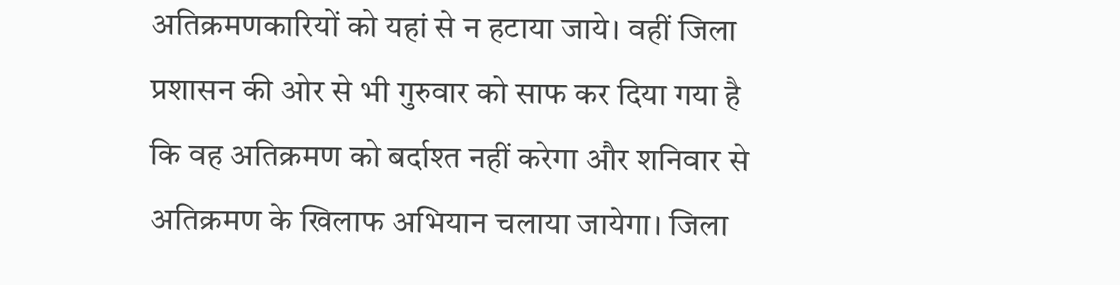अतिक्रमणकारियों को यहां से न हटाया जाये। वहीं जिला प्रशासन की ओर से भी गुरुवार को साफ कर दिया गया है कि वह अतिक्रमण को बर्दाश्त नहीं करेगा और शनिवार से अतिक्रमण के खिलाफ अभियान चलाया जायेगा। जिला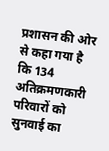प्रशासन की ओर से कहा गया है कि 134 अतिक्रमणकारी परिवारों को सुनवाई का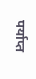पर्याप्त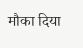मौका दिया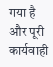गया है और पूरी कार्यवाही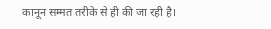कानून सम्मत तरीके से ही की जा रही है।